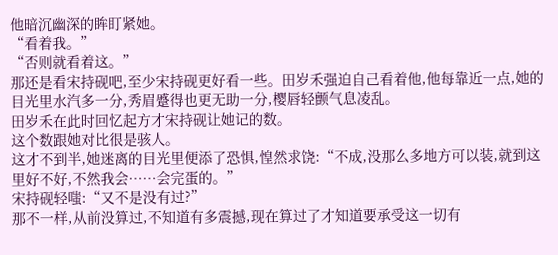他暗沉幽深的眸盯紧她。
“看着我。”
“否则就看着这。”
那还是看宋持砚吧,至少宋持砚更好看一些。田岁禾强迫自己看着他,他每靠近一点,她的目光里水汽多一分,秀眉蹙得也更无助一分,樱唇轻颤气息凌乱。
田岁禾在此时回忆起方才宋持砚让她记的数。
这个数跟她对比很是骇人。
这才不到半,她迷离的目光里便添了恐惧,惶然求饶:“不成,没那么多地方可以装,就到这里好不好,不然我会……会完蛋的。”
宋持砚轻嗤:“又不是没有过?”
那不一样,从前没算过,不知道有多震撼,现在算过了才知道要承受这一切有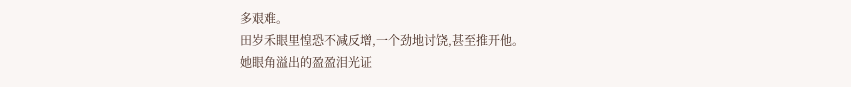多艰难。
田岁禾眼里惶恐不减反增,一个劲地讨饶,甚至推开他。
她眼角溢出的盈盈泪光证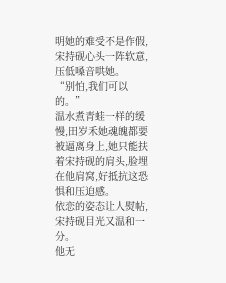明她的难受不是作假,宋持砚心头一阵软意,压低嗓音哄她。
“别怕,我们可以的。”
温水煮青蛙一样的缓慢,田岁禾她魂魄都要被逼离身上,她只能扶着宋持砚的肩头,脸埋在他肩窝,好抵抗这恐惧和压迫感。
依恋的姿态让人熨帖,宋持砚目光又温和一分。
他无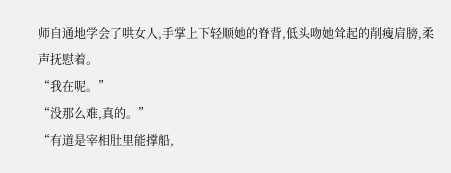师自通地学会了哄女人,手掌上下轻顺她的脊背,低头吻她耸起的削瘦肩膀,柔声抚慰着。
“我在呢。”
“没那么难,真的。”
“有道是宰相肚里能撑船,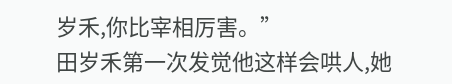岁禾,你比宰相厉害。”
田岁禾第一次发觉他这样会哄人,她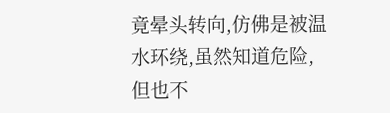竟晕头转向,仿佛是被温水环绕,虽然知道危险,但也不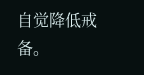自觉降低戒备。